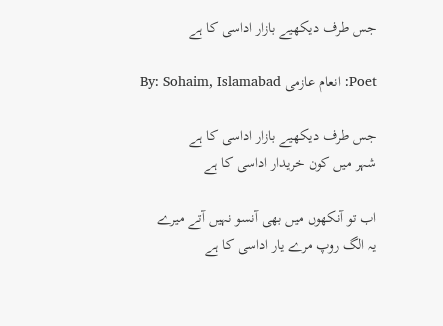جس طرف دیکھیے بازار اداسی کا ہے

Poet: انعام عازمی By: Sohaim, Islamabad

جس طرف دیکھیے بازار اداسی کا ہے
شہر میں کون خریدار اداسی کا ہے

اب تو آنکھوں میں بھی آنسو نہیں آتے میرے
یہ الگ روپ مرے یار اداسی کا ہے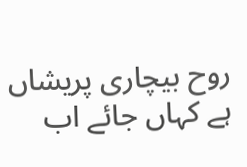روح بیچاری پریشاں ہے کہاں جائے اب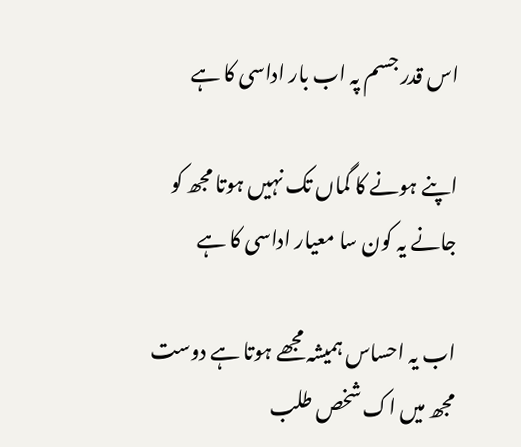اس قدر جسم پہ اب بار اداسی کا ہے

اپنے ہونے کا گماں تک نہیں ہوتا مجھ کو
جانے یہ کون سا معیار اداسی کا ہے

اب یہ احساس ہمیشہ مجھے ہوتا ہے دوست
مجھ میں اک شخص طلب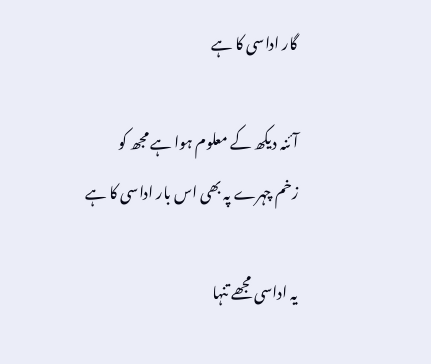گار اداسی کا ہے

آئنہ دیکھ کے معلوم ہوا ہے مجھ کو
زخم چہرے پہ بھی اس بار اداسی کا ہے

یہ اداسی مجھے تنہا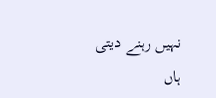نہیں رہنے دیتی
ہاں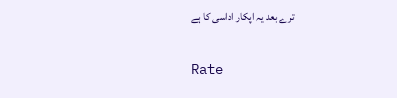ترے بعد یہ اپکار اداسی کا ہے

Rate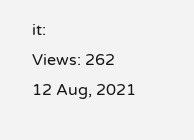it:
Views: 262
12 Aug, 2021